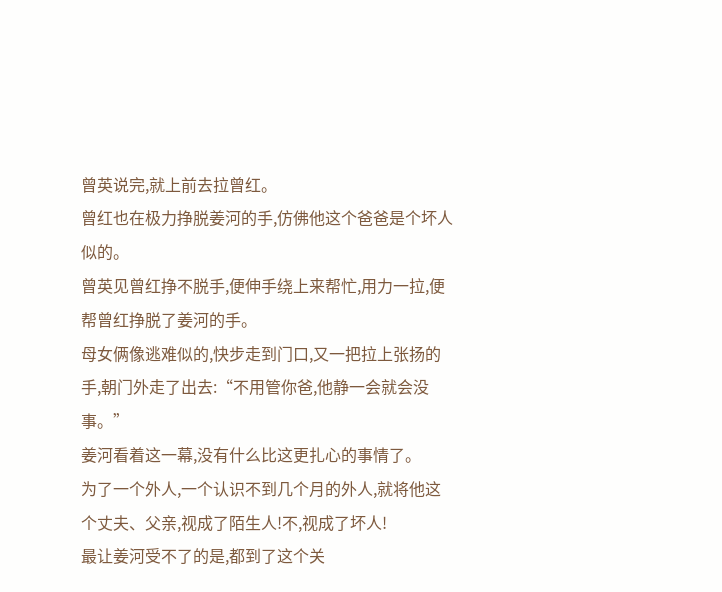曾英说完,就上前去拉曾红。
曾红也在极力挣脱姜河的手,仿佛他这个爸爸是个坏人似的。
曾英见曾红挣不脱手,便伸手绕上来帮忙,用力一拉,便帮曾红挣脱了姜河的手。
母女俩像逃难似的,快步走到门口,又一把拉上张扬的手,朝门外走了出去:“不用管你爸,他静一会就会没事。”
姜河看着这一幕,没有什么比这更扎心的事情了。
为了一个外人,一个认识不到几个月的外人,就将他这个丈夫、父亲,视成了陌生人!不,视成了坏人!
最让姜河受不了的是,都到了这个关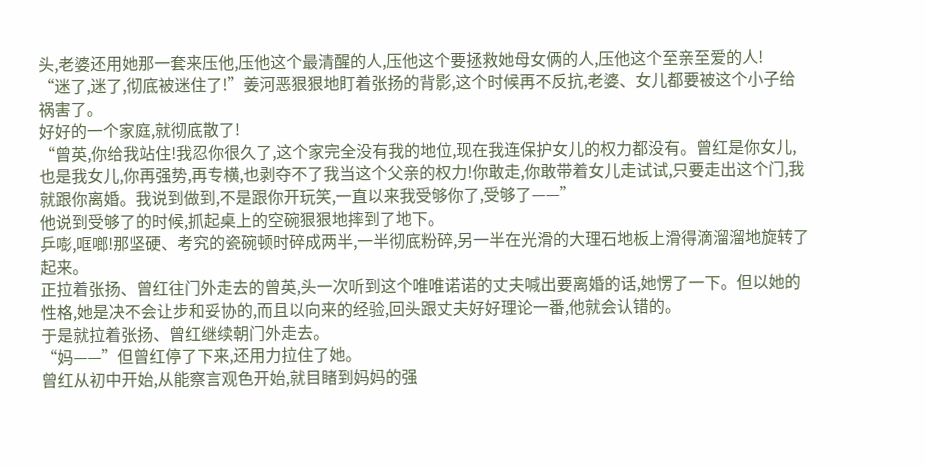头,老婆还用她那一套来压他,压他这个最清醒的人,压他这个要拯救她母女俩的人,压他这个至亲至爱的人!
“迷了,迷了,彻底被迷住了!”姜河恶狠狠地盯着张扬的背影,这个时候再不反抗,老婆、女儿都要被这个小子给祸害了。
好好的一个家庭,就彻底散了!
“曾英,你给我站住!我忍你很久了,这个家完全没有我的地位,现在我连保护女儿的权力都没有。曾红是你女儿,也是我女儿,你再强势,再专横,也剥夺不了我当这个父亲的权力!你敢走,你敢带着女儿走试试,只要走出这个门,我就跟你离婚。我说到做到,不是跟你开玩笑,一直以来我受够你了,受够了——”
他说到受够了的时候,抓起桌上的空碗狠狠地摔到了地下。
乒嘭,哐啷!那坚硬、考究的瓷碗顿时碎成两半,一半彻底粉碎,另一半在光滑的大理石地板上滑得滴溜溜地旋转了起来。
正拉着张扬、曾红往门外走去的曾英,头一次听到这个唯唯诺诺的丈夫喊出要离婚的话,她愣了一下。但以她的性格,她是决不会让步和妥协的,而且以向来的经验,回头跟丈夫好好理论一番,他就会认错的。
于是就拉着张扬、曾红继续朝门外走去。
“妈——”但曾红停了下来,还用力拉住了她。
曾红从初中开始,从能察言观色开始,就目睹到妈妈的强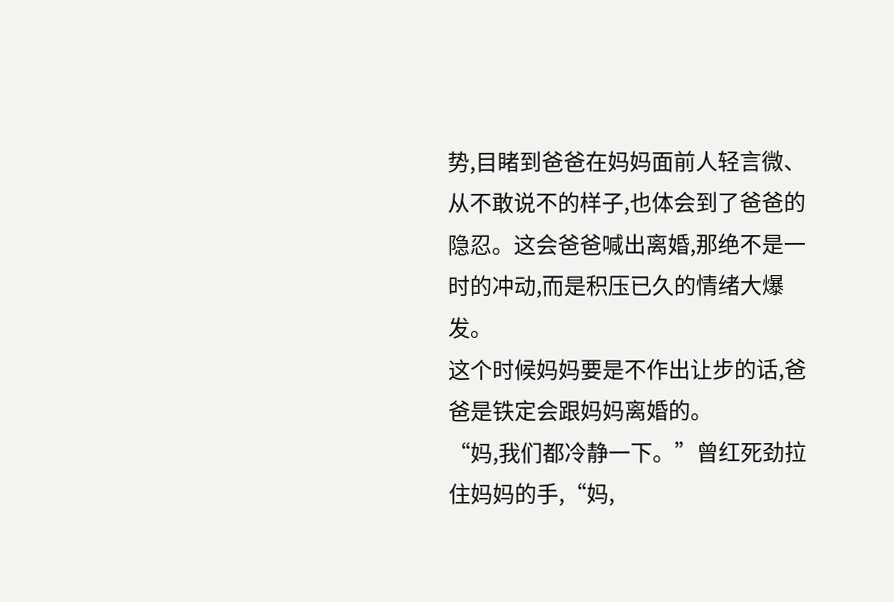势,目睹到爸爸在妈妈面前人轻言微、从不敢说不的样子,也体会到了爸爸的隐忍。这会爸爸喊出离婚,那绝不是一时的冲动,而是积压已久的情绪大爆发。
这个时候妈妈要是不作出让步的话,爸爸是铁定会跟妈妈离婚的。
“妈,我们都冷静一下。”曾红死劲拉住妈妈的手,“妈,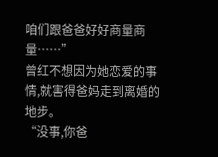咱们跟爸爸好好商量商量……”
曾红不想因为她恋爱的事情,就害得爸妈走到离婚的地步。
“没事,你爸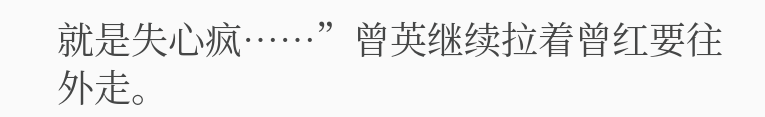就是失心疯……”曾英继续拉着曾红要往外走。